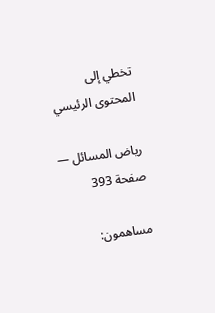تخطي إلى المحتوى الرئيسي

رياض المسائل — صفحة 393

مساهمون: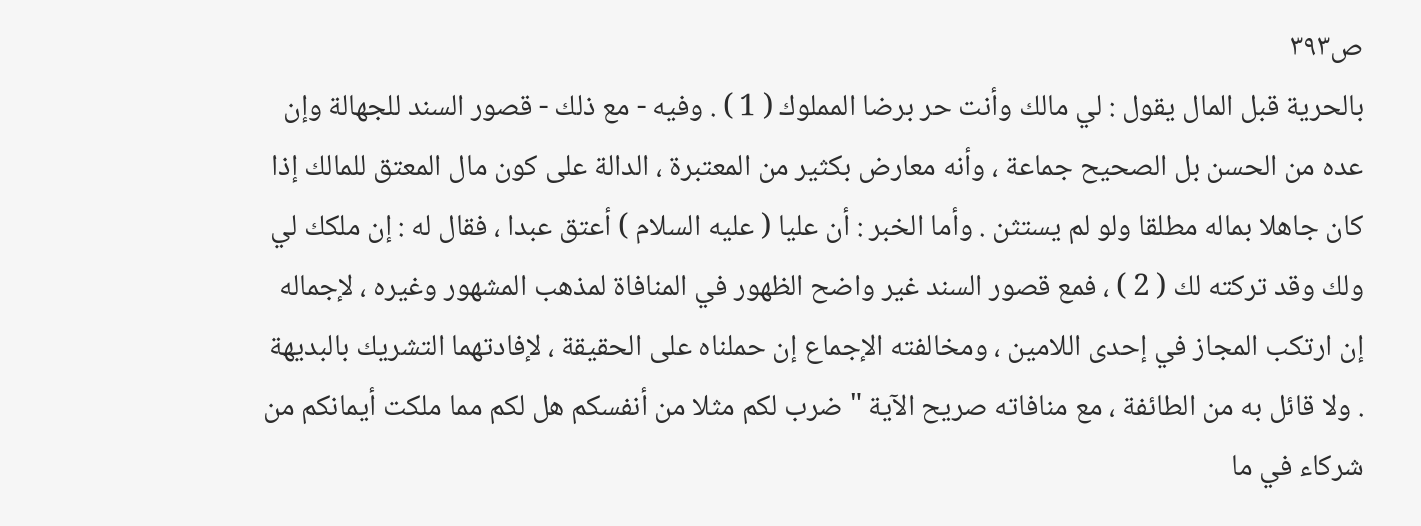ص٣٩٣
بالحرية قبل المال يقول : لي مالك وأنت حر برضا المملوك ( 1 ) . وفيه - مع ذلك - قصور السند للجهالة وإن عده من الحسن بل الصحيح جماعة ، وأنه معارض بكثير من المعتبرة ، الدالة على كون مال المعتق للمالك إذا كان جاهلا بماله مطلقا ولو لم يستثن . وأما الخبر : أن عليا ( عليه السلام ) أعتق عبدا ، فقال له : إن ملكك لي ولك وقد تركته لك ( 2 ) ، فمع قصور السند غير واضح الظهور في المنافاة لمذهب المشهور وغيره ، لإجماله إن ارتكب المجاز في إحدى اللامين ، ومخالفته الإجماع إن حملناه على الحقيقة ، لإفادتهما التشريك بالبديهة . ولا قائل به من الطائفة ، مع منافاته صريح الآية " ضرب لكم مثلا من أنفسكم هل لكم مما ملكت أيمانكم من شركاء في ما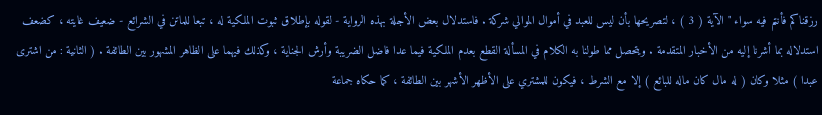رزقناكم فأنتم فيه سواء " الآية ( 3 ) ، لتصريحها بأن ليس للعبد في أموال الموالي شركة . فاستدلال بعض الأجلة بهذه الرواية - لقوله بإطلاق ثبوت الملكية له ، تبعا للماتن في الشرائع - ضعيف غايته ، كضعف استدلاله بما أشرنا إليه من الأخبار المتقدمة . ويتحصل مما طولنا به الكلام في المسألة القطع بعدم الملكية فيما عدا فاضل الضريبة وأرش الجناية ، وكذلك فيهما على الظاهر المشهور بين الطائفة . ( الثانية : من اشترى عبدا ) مثلا وكان ( له مال كان ماله للبائع ) إلا مع الشرط ، فيكون للمشتري على الأظهر الأشهر بين الطائفة ، كما حكاه جماعة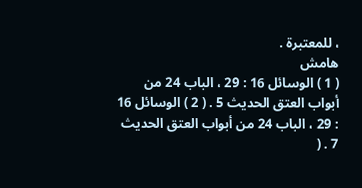، للمعتبرة .
هامش
( 1 ) الوسائل 16 : 29 ، الباب 24 من أبواب العتق الحديث 5 . ( 2 ) الوسائل 16 : 29 ، الباب 24 من أبواب العتق الحديث 7 . (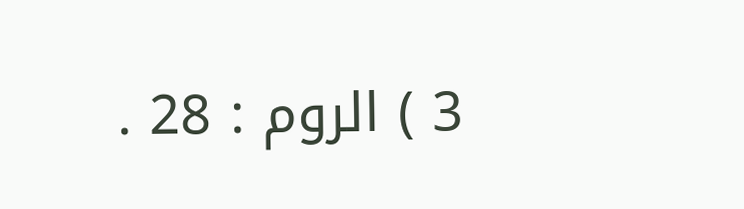3 ) الروم : 28 .